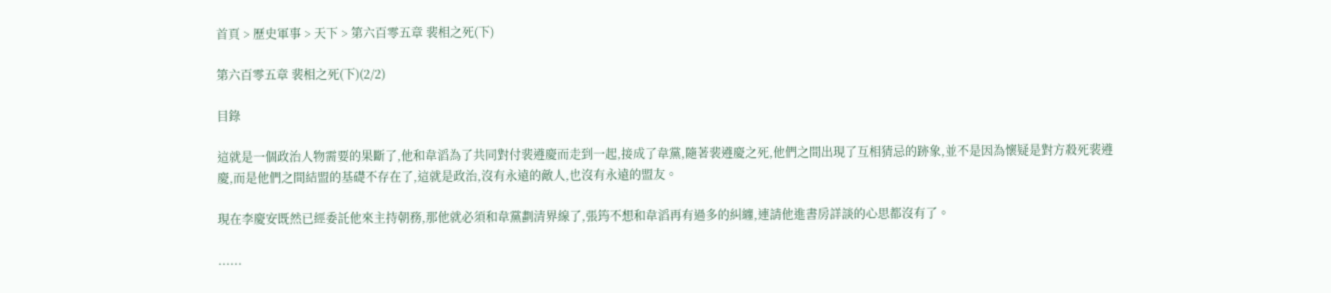首頁 > 歷史軍事 > 天下 > 第六百零五章 裴相之死(下)

第六百零五章 裴相之死(下)(2/2)

目錄

這就是一個政治人物需要的果斷了,他和韋滔為了共同對付裴遵慶而走到一起,接成了韋黨,隨著裴遵慶之死,他們之間出現了互相猜忌的跡象,並不是因為懷疑是對方殺死裴遵慶,而是他們之間結盟的基礎不存在了,這就是政治,沒有永遠的敵人,也沒有永遠的盟友。

現在李慶安既然已經委託他來主持朝務,那他就必須和韋黨劃清界線了,張筠不想和韋滔再有過多的糾纏,連請他進書房詳談的心思都沒有了。

......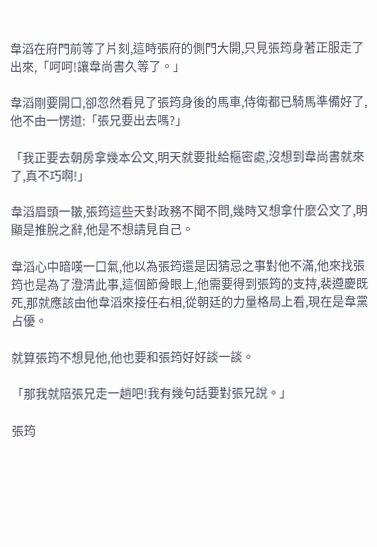韋滔在府門前等了片刻,這時張府的側門大開,只見張筠身著正服走了出來,「呵呵!讓韋尚書久等了。」

韋滔剛要開口,卻忽然看見了張筠身後的馬車,侍衛都已騎馬準備好了,他不由一愣道:「張兄要出去嗎?」

「我正要去朝房拿幾本公文,明天就要批給樞密處,沒想到韋尚書就來了,真不巧啊!」

韋滔眉頭一皺,張筠這些天對政務不聞不問,幾時又想拿什麼公文了,明顯是推脫之辭,他是不想請見自己。

韋滔心中暗嘆一口氣,他以為張筠還是因猜忌之事對他不滿,他來找張筠也是為了澄清此事,這個節骨眼上,他需要得到張筠的支持,裴遵慶既死,那就應該由他韋滔來接任右相,從朝廷的力量格局上看,現在是韋黨占優。

就算張筠不想見他,他也要和張筠好好談一談。

「那我就陪張兄走一趟吧!我有幾句話要對張兄說。」

張筠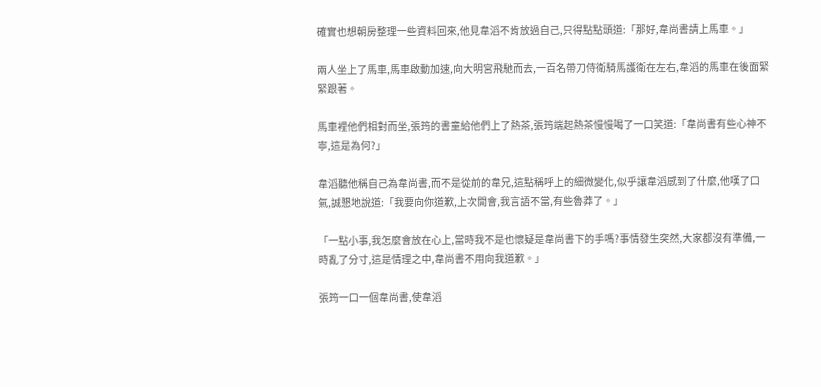確實也想朝房整理一些資料回來,他見韋滔不肯放過自己,只得點點頭道:「那好,韋尚書請上馬車。」

兩人坐上了馬車,馬車啟動加速,向大明宮飛馳而去,一百名帶刀侍衛騎馬護衛在左右,韋滔的馬車在後面緊緊跟著。

馬車裡他們相對而坐,張筠的書童給他們上了熱茶,張筠端起熱茶慢慢喝了一口笑道:「韋尚書有些心神不寧,這是為何?」

韋滔聽他稱自己為韋尚書,而不是從前的韋兄,這點稱呼上的細微變化,似乎讓韋滔感到了什麼,他嘆了口氣,誠懇地說道:「我要向你道歉,上次開會,我言語不當,有些魯莽了。」

「一點小事,我怎麼會放在心上,當時我不是也懷疑是韋尚書下的手嗎?事情發生突然,大家都沒有準備,一時亂了分寸,這是情理之中,韋尚書不用向我道歉。」

張筠一口一個韋尚書,使韋滔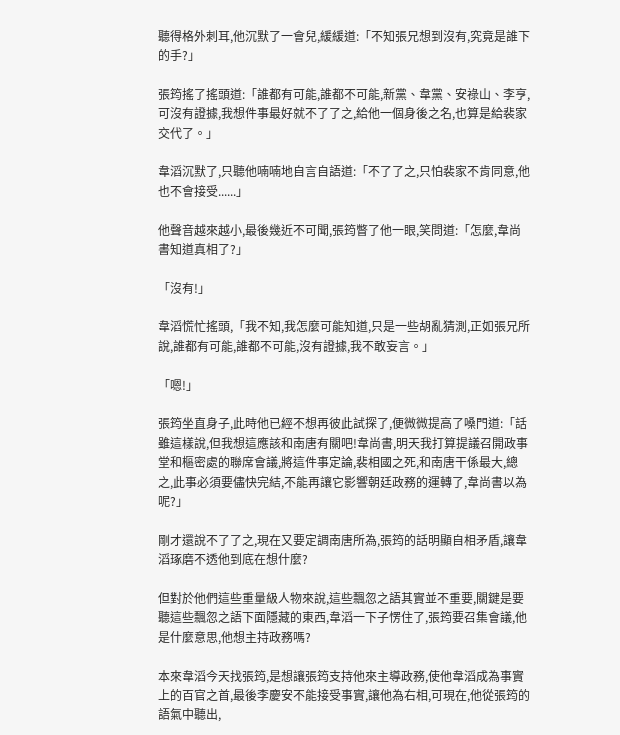聽得格外刺耳,他沉默了一會兒,緩緩道:「不知張兄想到沒有,究竟是誰下的手?」

張筠搖了搖頭道:「誰都有可能,誰都不可能,新黨、韋黨、安祿山、李亨,可沒有證據,我想件事最好就不了了之,給他一個身後之名,也算是給裴家交代了。」

韋滔沉默了,只聽他喃喃地自言自語道:「不了了之,只怕裴家不肯同意,他也不會接受......」

他聲音越來越小,最後幾近不可聞,張筠瞥了他一眼,笑問道:「怎麼,韋尚書知道真相了?」

「沒有!」

韋滔慌忙搖頭,「我不知,我怎麼可能知道,只是一些胡亂猜測,正如張兄所說,誰都有可能,誰都不可能,沒有證據,我不敢妄言。」

「嗯!」

張筠坐直身子,此時他已經不想再彼此試探了,便微微提高了嗓門道:「話雖這樣說,但我想這應該和南唐有關吧!韋尚書,明天我打算提議召開政事堂和樞密處的聯席會議,將這件事定論,裴相國之死,和南唐干係最大,總之,此事必須要儘快完結,不能再讓它影響朝廷政務的運轉了,韋尚書以為呢?」

剛才還說不了了之,現在又要定調南唐所為,張筠的話明顯自相矛盾,讓韋滔琢磨不透他到底在想什麼?

但對於他們這些重量級人物來說,這些飄忽之語其實並不重要,關鍵是要聽這些飄忽之語下面隱藏的東西,韋滔一下子愣住了,張筠要召集會議,他是什麼意思,他想主持政務嗎?

本來韋滔今天找張筠,是想讓張筠支持他來主導政務,使他韋滔成為事實上的百官之首,最後李慶安不能接受事實,讓他為右相,可現在,他從張筠的語氣中聽出,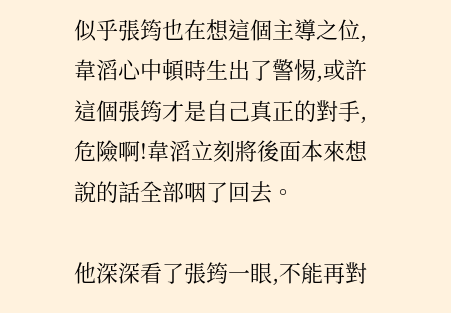似乎張筠也在想這個主導之位,韋滔心中頓時生出了警惕,或許這個張筠才是自己真正的對手,危險啊!韋滔立刻將後面本來想說的話全部咽了回去。

他深深看了張筠一眼,不能再對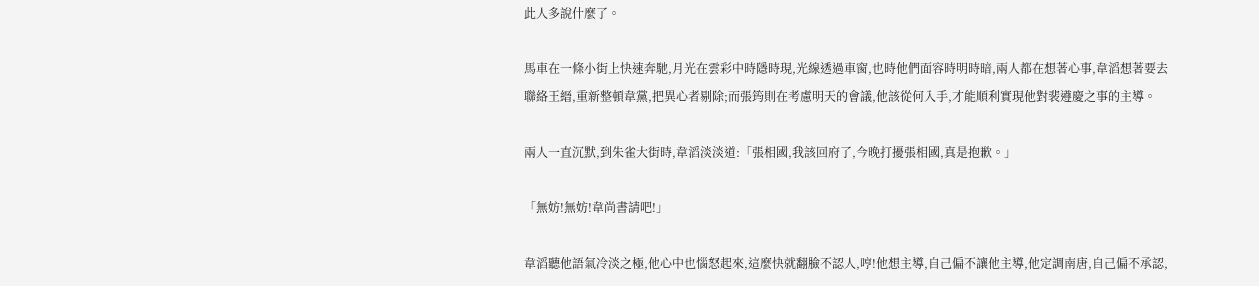此人多說什麼了。

馬車在一條小街上快速奔馳,月光在雲彩中時隱時現,光線透過車窗,也時他們面容時明時暗,兩人都在想著心事,韋滔想著要去聯絡王縉,重新整頓韋黨,把異心者剔除;而張筠則在考慮明天的會議,他該從何入手,才能順利實現他對裴遵慶之事的主導。

兩人一直沉默,到朱雀大街時,韋滔淡淡道:「張相國,我該回府了,今晚打擾張相國,真是抱歉。」

「無妨!無妨!韋尚書請吧!」

韋滔聽他語氣冷淡之極,他心中也惱怒起來,這麼快就翻臉不認人,哼!他想主導,自己偏不讓他主導,他定調南唐,自己偏不承認,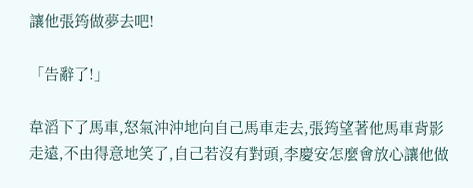讓他張筠做夢去吧!

「告辭了!」

韋滔下了馬車,怒氣沖沖地向自己馬車走去,張筠望著他馬車背影走遠,不由得意地笑了,自己若沒有對頭,李慶安怎麼會放心讓他做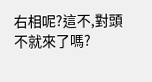右相呢?這不,對頭不就來了嗎?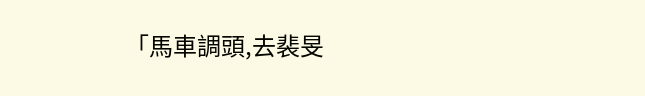「馬車調頭,去裴旻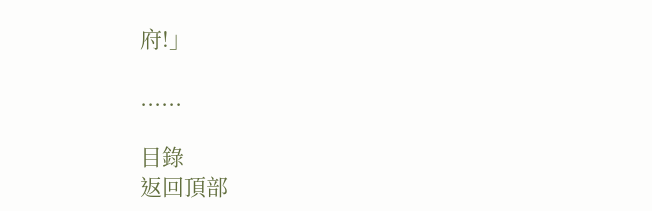府!」

......

目錄
返回頂部